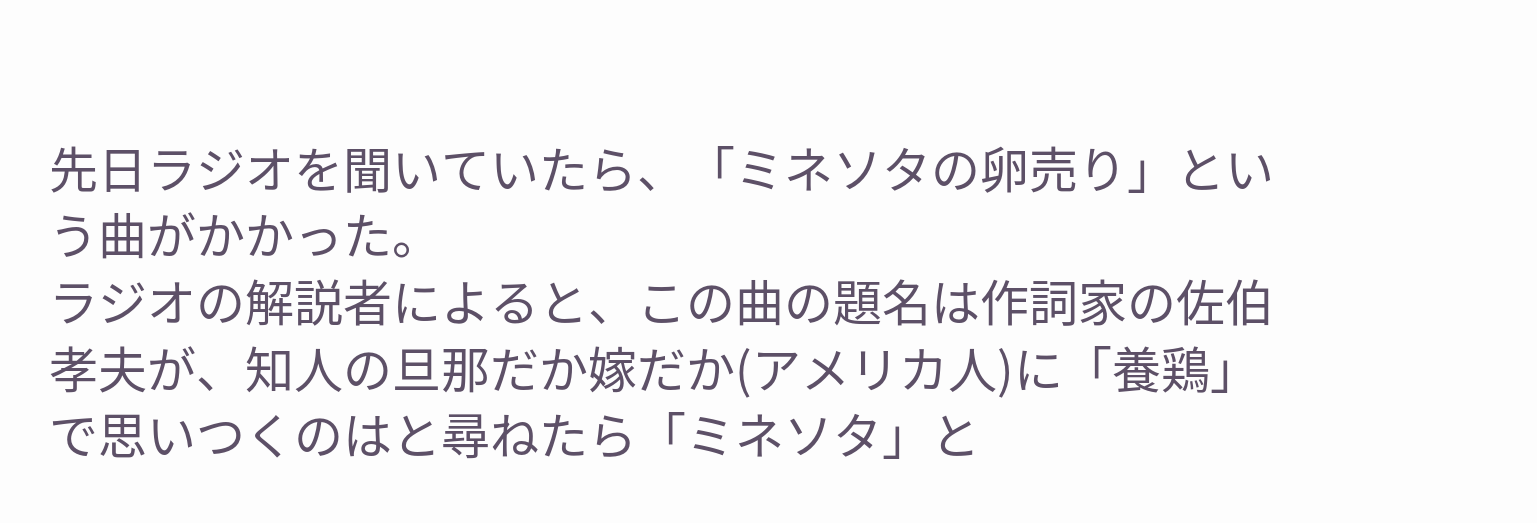先日ラジオを聞いていたら、「ミネソタの卵売り」という曲がかかった。
ラジオの解説者によると、この曲の題名は作詞家の佐伯孝夫が、知人の旦那だか嫁だか(アメリカ人)に「養鶏」で思いつくのはと尋ねたら「ミネソタ」と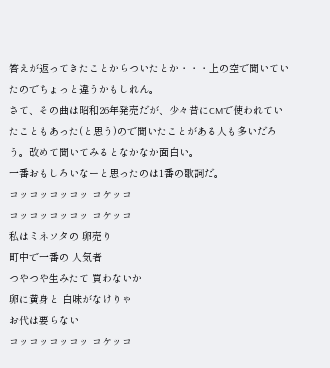答えが返ってきたことからついたとか・・・上の空で聞いていたのでちょっと違うかもしれん。
さて、その曲は昭和26年発売だが、少々昔にCMで使われていたこともあった(と思う)ので聞いたことがある人も多いだろう。改めて聞いてみるとなかなか面白い。
一番おもしろいなーと思ったのは1番の歌詞だ。
コッコッコッコッ コケッコ
コッコッコッコッ コケッコ
私はミネソタの 卵売り
町中で一番の 人気者
つやつや生みたて 買わないか
卵に黄身と 白味がなけりゃ
お代は要らない
コッコッコッコッ コケッコ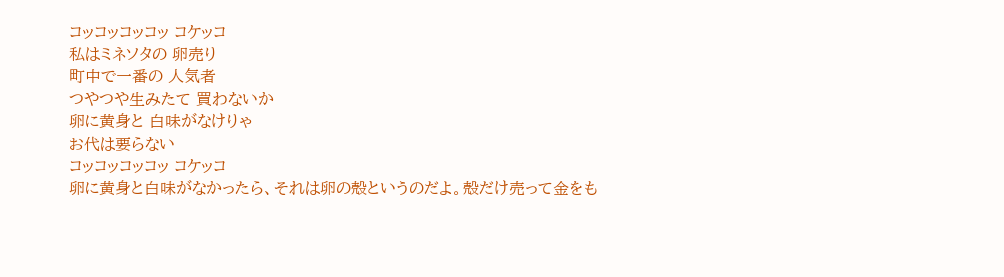コッコッコッコッ コケッコ
私はミネソタの 卵売り
町中で一番の 人気者
つやつや生みたて 買わないか
卵に黄身と 白味がなけりゃ
お代は要らない
コッコッコッコッ コケッコ
卵に黄身と白味がなかったら、それは卵の殻というのだよ。殻だけ売って金をも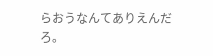らおうなんてありえんだろ。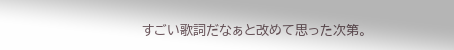すごい歌詞だなぁと改めて思った次第。